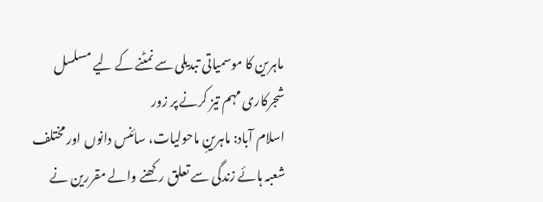ماہرین کا موسمیاتی تبدیلی سے نمٹنے کے لیے مسلسل شجرکاری مہم تیز کرنے پر زور
اسلام آباد: ماہرینِ ماحولیات، سائنس دانوں اور مختلف شعبہ ہائے زندگی سے تعلق رکھنے والے مقررین نے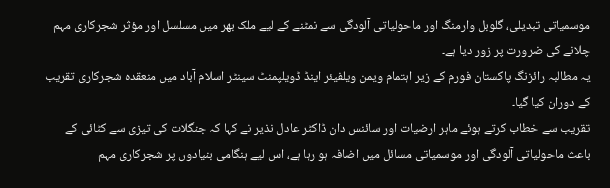موسمیاتی تبدیلی، گلوبل وارمنگ اور ماحولیاتی آلودگی سے نمٹنے کے لیے ملک بھر میں مسلسل اور مؤثر شجرکاری مہم چلانے کی ضرورت پر زور دیا ہے۔
یہ مطالبہ رائزنگ پاکستان فورم کے زیر اہتمام ویمن ویلفیئر اینڈ ڈویلپمنٹ سینٹر اسلام آباد میں منعقدہ شجرکاری تقریب کے دوران کیا گیا۔
تقریب سے خطاب کرتے ہوئے ماہر ارضیات اور سائنس دان ڈاکٹر عادل نذیر نے کہا کہ جنگلات کی تیزی سے کٹائی کے باعث ماحولیاتی آلودگی اور موسمیاتی مسائل میں اضافہ ہو رہا ہے، اس لیے ہنگامی بنیادوں پر شجرکاری مہم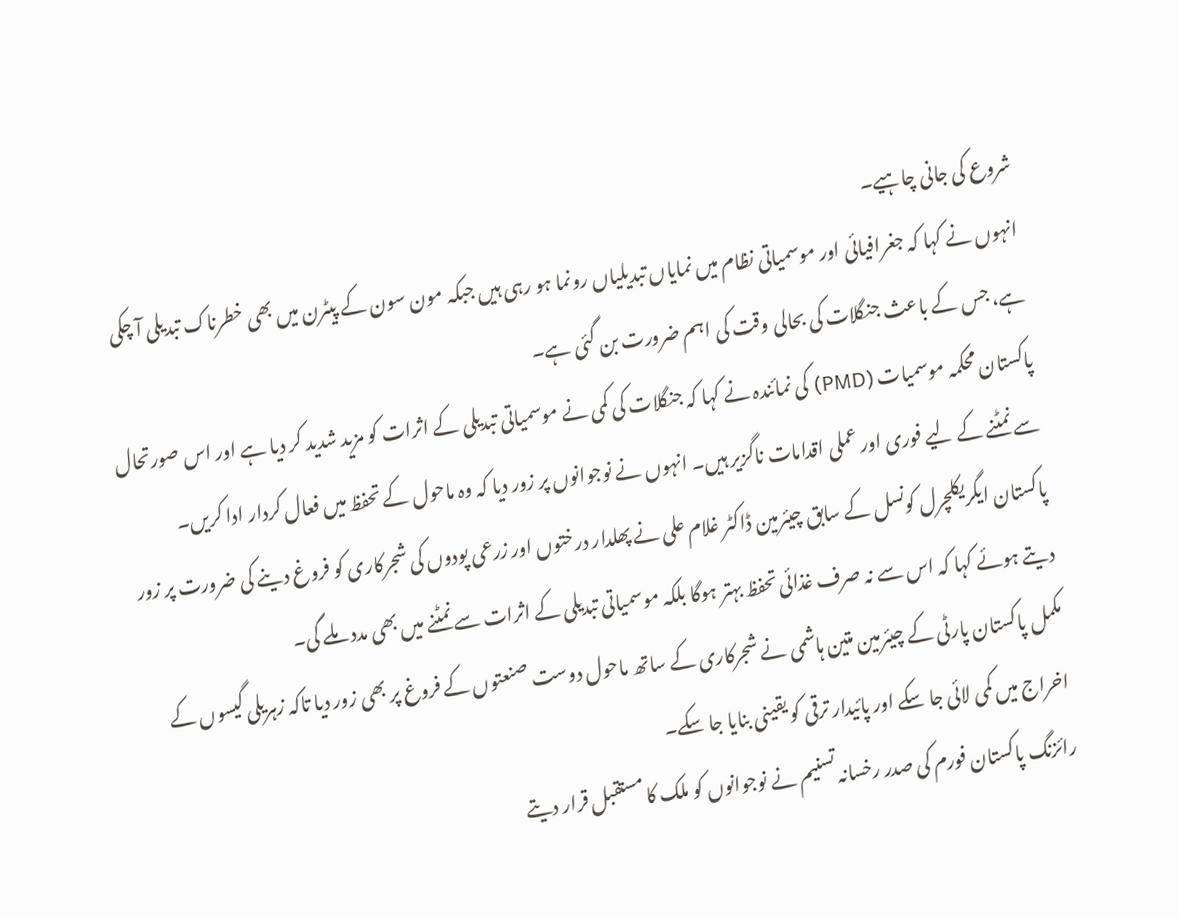شروع کی جانی چاہیے۔
انہوں نے کہا کہ جغرافیائی اور موسمیاتی نظام میں نمایاں تبدیلیاں رونما ہو رہی ہیں جبکہ مون سون کے پیٹرن میں بھی خطرناک تبدیلی آ چکی ہے، جس کے باعث جنگلات کی بحالی وقت کی اہم ضرورت بن گئی ہے۔
پاکستان محکمہ موسمیات (PMD) کی نمائندہ نے کہا کہ جنگلات کی کمی نے موسمیاتی تبدیلی کے اثرات کو مزید شدید کر دیا ہے اور اس صورتحال سے نمٹنے کے لیے فوری اور عملی اقدامات ناگزیر ہیں۔ انہوں نے نوجوانوں پر زور دیا کہ وہ ماحول کے تحفظ میں فعال کردار ادا کریں۔
پاکستان ایگریکلچرل کونسل کے سابق چیئرمین ڈاکٹر غلام علی نے پھلدار درختوں اور زرعی پودوں کی شجرکاری کو فروغ دینے کی ضرورت پر زور دیتے ہوئے کہا کہ اس سے نہ صرف غذائی تحفظ بہتر ہوگا بلکہ موسمیاتی تبدیلی کے اثرات سے نمٹنے میں بھی مدد ملے گی۔
مکمل پاکستان پارٹی کے چیئرمین متین ہاشمی نے شجرکاری کے ساتھ ماحول دوست صنعتوں کے فروغ پر بھی زور دیا تاکہ زہریلی گیسوں کے اخراج میں کمی لائی جا سکے اور پائیدار ترقی کو یقینی بنایا جا سکے۔
رائزنگ پاکستان فورم کی صدر رخسانہ تسنیم نے نوجوانوں کو ملک کا مستقبل قرار دیتے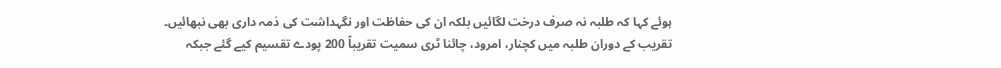ہوئے کہا کہ طلبہ نہ صرف درخت لگائیں بلکہ ان کی حفاظت اور نگہداشت کی ذمہ داری بھی نبھائیں۔
تقریب کے دوران طلبہ میں کچنار، امرود، چائنا ٹری سمیت تقریباً 200 پودے تقسیم کیے گئے جبکہ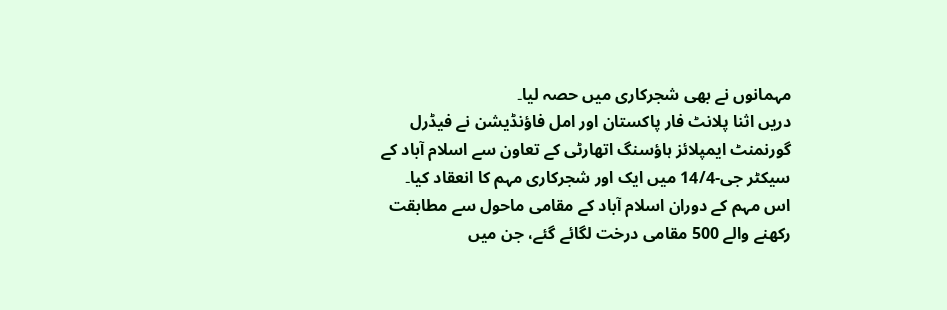مہمانوں نے بھی شجرکاری میں حصہ لیا۔
دریں اثنا پلانٹ فار پاکستان اور امل فاؤنڈیشن نے فیڈرل گورنمنٹ ایمپلائز ہاؤسنگ اتھارٹی کے تعاون سے اسلام آباد کے سیکٹر جی-14/4 میں ایک اور شجرکاری مہم کا انعقاد کیا۔
اس مہم کے دوران اسلام آباد کے مقامی ماحول سے مطابقت رکھنے والے 500 مقامی درخت لگائے گئے، جن میں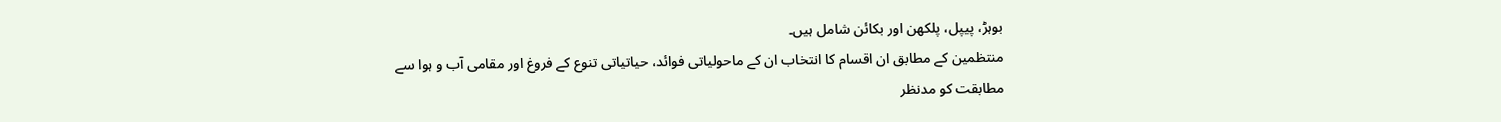بوہڑ، پیپل، پلکھن اور بکائن شامل ہیں۔
منتظمین کے مطابق ان اقسام کا انتخاب ان کے ماحولیاتی فوائد، حیاتیاتی تنوع کے فروغ اور مقامی آب و ہوا سے مطابقت کو مدنظر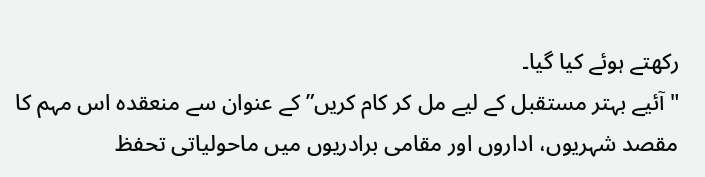رکھتے ہوئے کیا گیا۔
"آئیے بہتر مستقبل کے لیے مل کر کام کریں” کے عنوان سے منعقدہ اس مہم کا مقصد شہریوں، اداروں اور مقامی برادریوں میں ماحولیاتی تحفظ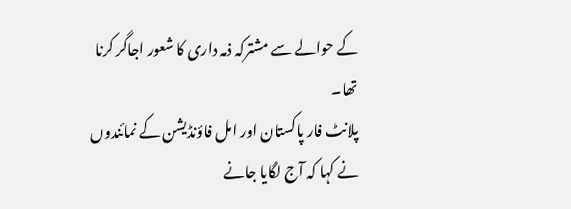کے حوالے سے مشترکہ ذمہ داری کا شعور اجاگر کرنا تھا۔
پلانٹ فار پاکستان اور امل فاؤنڈیشن کے نمائندوں نے کہا کہ آج لگایا جانے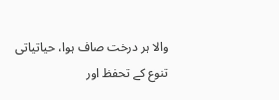والا ہر درخت صاف ہوا، حیاتیاتی تنوع کے تحفظ اور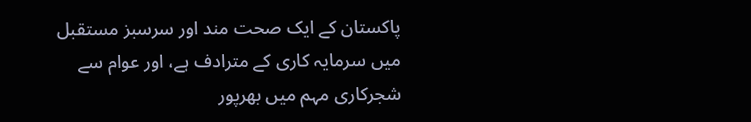پاکستان کے ایک صحت مند اور سرسبز مستقبل میں سرمایہ کاری کے مترادف ہے، اور عوام سے شجرکاری مہم میں بھرپور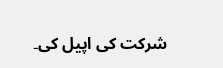شرکت کی اپیل کی۔